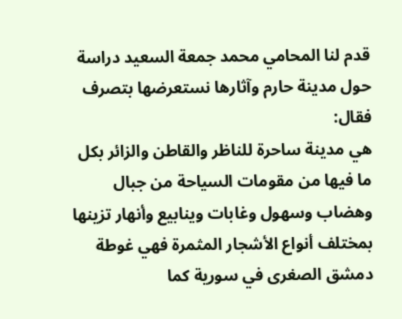قدم لنا المحامي محمد جمعة السعيد دراسة حول مدينة حارم وآثارها نستعرضها بتصرف فقال:
هي مدينة ساحرة للناظر والقاطن والزائر بكل ما فيها من مقومات السياحة من جبال وهضاب وسهول وغابات وينابيع وأنهار تزينها بمختلف أنواع الأشجار المثمرة فهي غوطة دمشق الصغرى في سورية كما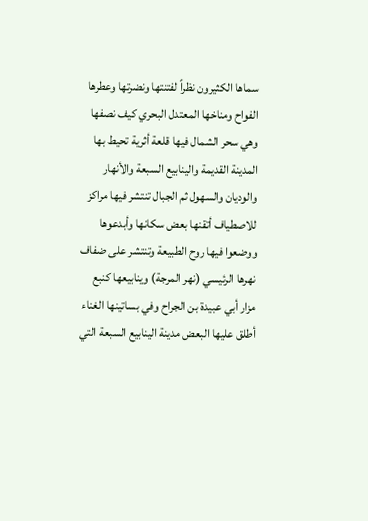سماها الكثيرون نظراً لفتنتها ونضرتها وعطرها الفواح ومناخها المعتدل البحري كيف نصفها وهي سحر الشمال فيها قلعة أثرية تحيط بها المدينة القديمة والينابيع السبعة والأنهار والوديان والسهول ثم الجبال تنتشر فيها مراكز للاصطياف أتقنها بعض سكانها وأبدعوها ووضعوا فيها روح الطبيعة وتنتشر على ضفاف نهرها الرئيسي (نهر المرجة) وينابيعها كنبع مزار أبي عبيدة بن الجراح وفي بساتينها الغناء أطلق عليها البعض مدينة الينابيع السبعة التي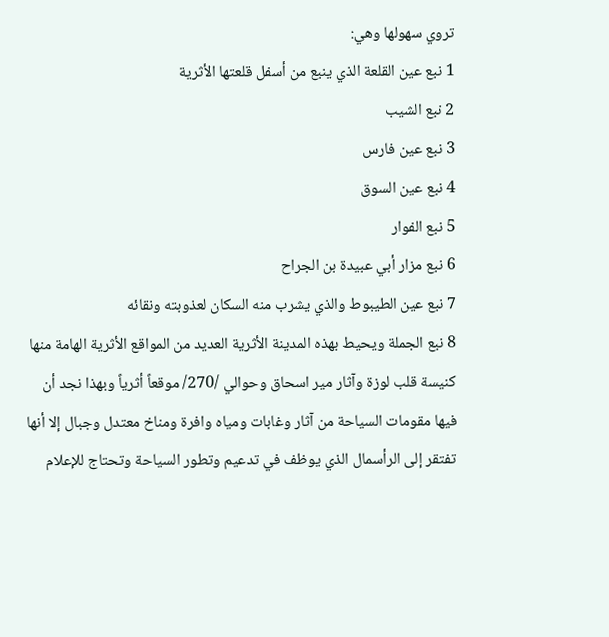تروي سهولها وهي:
1 نبع عين القلعة الذي ينبع من أسفل قلعتها الأثرية
2 نبع الشيب
3 نبع عين فارس
4 نبع عين السوق
5 نبع الفوار
6 نبع مزار أبي عبيدة بن الجراح
7 نبع عين الطيبوط والذي يشرب منه السكان لعذوبته ونقائه
8 نبع الجملة ويحيط بهذه المدينة الأثرية العديد من المواقع الأثرية الهامة منها كنيسة قلب لوزة وآثار مير اسحاق وحوالي /270/ موقعاً أثرياً وبهذا نجد أن فيها مقومات السياحة من آثار وغابات ومياه وافرة ومناخ معتدل وجبال إلا أنها تفتقر إلى الرأسمال الذي يوظف في تدعيم وتطور السياحة وتحتاج للإعلام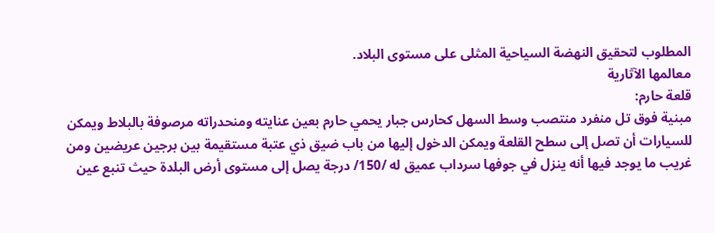المطلوب لتحقيق النهضة السياحية المثلى على مستوى البلاد.
معالمها الآثارية
قلعة حارم:
مبنية فوق تل منفرد منتصب وسط السهل كحارس جبار يحمي حارم بعين عنايته ومنحدراته مرصوفة بالبلاط ويمكن للسيارات أن تصل إلى سطح القلعة ويمكن الدخول إليها من باب ضيق ذي عتبة مستقيمة بين برجين عريضين ومن غريب ما يوجد فيها أنه ينزل في جوفها سرداب عميق له /150/ درجة يصل إلى مستوى أرض البلدة حيث تنبع عين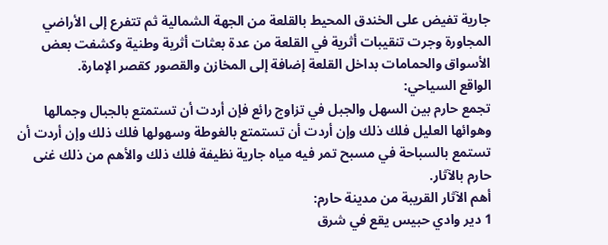جارية تفيض على الخندق المحيط بالقلعة من الجهة الشمالية ثم تتفرع إلى الأراضي المجاورة وجرت تنقيبات أثرية في القلعة من عدة بعثات أثرية وطنية وكشفت بعض الأسواق والحمامات بداخل القلعة إضافة إلى المخازن والقصور كقصر الإمارة.
الواقع السياحي:
تجمع حارم بين السهل والجبل في تزاوج رائع فإن أردت أن تستمتع بالجبال وجمالها وهوائها العليل فلك ذلك وإن أردت أن تستمتع بالغوطة وسهولها فلك ذلك وإن أردت أن تستمع بالسباحة في مسبح تمر فيه مياه جارية نظيفة فلك ذلك والأهم من ذلك غنى حارم بالآثار.
أهم الآثار القريبة من مدينة حارم:
1 دير وادي حبيس يقع في شرق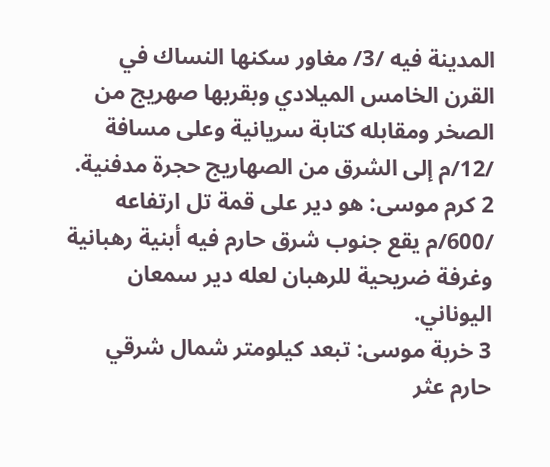المدينة فيه /3/ مغاور سكنها النساك في القرن الخامس الميلادي وبقربها صهريج من الصخر ومقابله كتابة سريانية وعلى مسافة /12/م إلى الشرق من الصهاريج حجرة مدفنية.
2 كرم موسى: هو دير على قمة تل ارتفاعه /600/م يقع جنوب شرق حارم فيه أبنية رهبانية وغرفة ضريحية للرهبان لعله دير سمعان اليوناني.
3 خربة موسى: تبعد كيلومتر شمال شرقي حارم عثر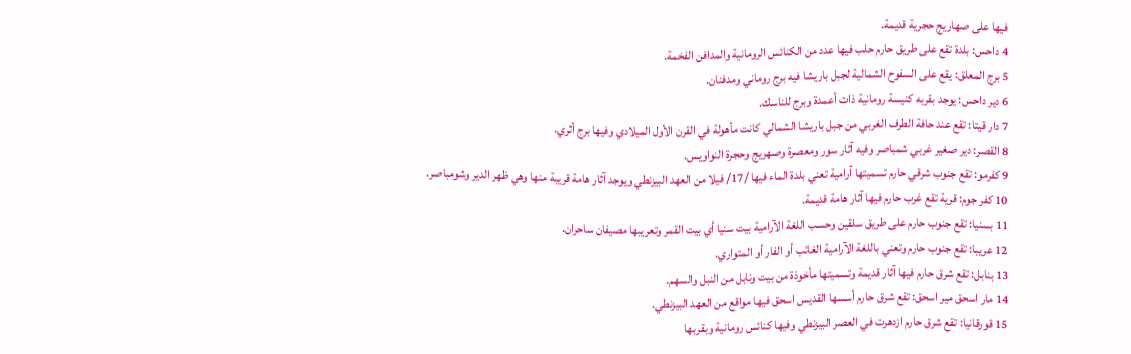فيها على صهاريج حجرية قديمة.
4 داحس: بلدة تقع على طريق حارم حلب فيها عدد من الكنائس الرومانية والمدافن الفخمة.
5 برج المعلق: يقع على السفوح الشمالية لجبل باريشا فيه برج روماني ومدفنان.
6 دير داحس: يوجد بقربه كنيسة رومانية ذات أعمدة وبرج للناسك.
7 دار قيتا: تقع عند حافة الطرف الغربي من جبل باريشا الشمالي كانت مأهولة في القرن الأول الميلادي وفيها برج أثري.
8 القصر: دير صغير غربي شمباصر وفيه آثار سور ومعصرة وصهريج وحجرة النواويس.
9 كفرمو: تقع جنوب شرقي حارم تسميتها آرامية تعني بلدة الماء فيها /17/ فيلا من العهد البيزنطي ويوجد آثار هامة قريبة منها وهي ظهر الدير وشومباصر.
10 كفر جوم: قرية تقع غرب حارم فيها آثار هامة قديمة.
11 بسنيا: تقع جنوب حارم على طريق سلقين وحسب اللغة الآرامية بيت سنيا أي بيت القمر وتعريبها مصيفان ساحران.
12 عريبا: تقع جنوب حارم وتعني باللغة الآرامية الغائب أو الفار أو المتواري.
13 بنابل: تقع شرق حارم فيها آثار قديمة وتسميتها مأخوذة من بيت ونابل من النبل والسهم.
14 مار اسحق مير اسحق: تقع شرق حارم أسسها القديس اسحق فيها مواقع من العهد البيزنطي.
15 قورقانيا: تقع شرق حارم ازدهرت في العصر البيزنطي وفيها كنائس رومانية وبقربها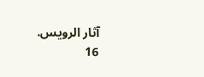آثار الرويس.
16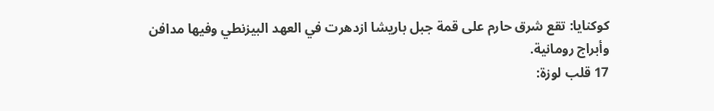كوكنايا: تقع شرق حارم على قمة جبل باريشا ازدهرت في العهد البيزنطي وفيها مدافن وأبراج رومانية.
17 قلب لوزة: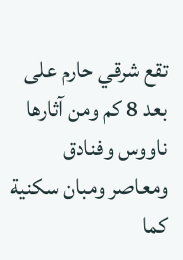تقع شرقي حارم على بعد 8 كم ومن آثارها ناووس وفنادق ومعاصر ومبان سكنية كما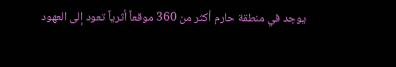يوجد في منطقة حارم أكثر من 360 موقعاً أثرياً تعود إلى العهود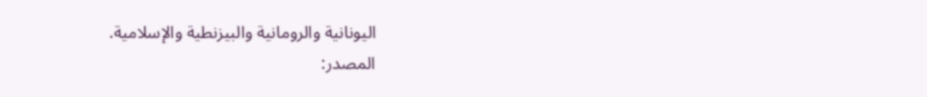اليونانية والرومانية والبيزنطية والإسلامية.
المصدر: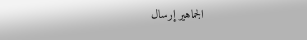الجماهير إرسال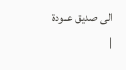الى صديق عــودة
|